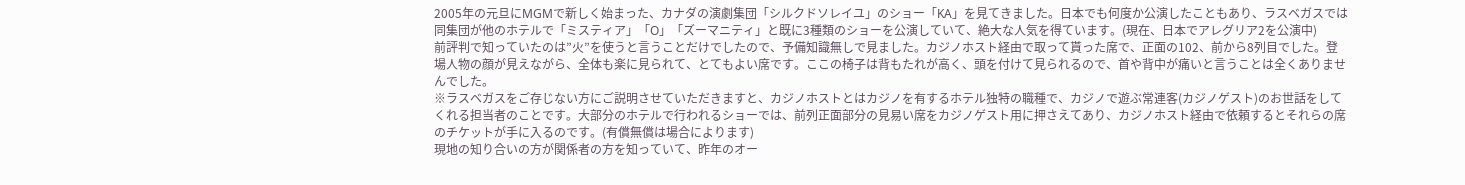2005年の元旦にMGMで新しく始まった、カナダの演劇集団「シルクドソレイユ」のショー「KA」を見てきました。日本でも何度か公演したこともあり、ラスベガスでは同集団が他のホテルで「ミスティア」「O」「ズーマニティ」と既に3種類のショーを公演していて、絶大な人気を得ています。(現在、日本でアレグリア2を公演中)
前評判で知っていたのは”火”を使うと言うことだけでしたので、予備知識無しで見ました。カジノホスト経由で取って貰った席で、正面の102、前から8列目でした。登場人物の顔が見えながら、全体も楽に見られて、とてもよい席です。ここの椅子は背もたれが高く、頭を付けて見られるので、首や背中が痛いと言うことは全くありませんでした。
※ラスベガスをご存じない方にご説明させていただきますと、カジノホストとはカジノを有するホテル独特の職種で、カジノで遊ぶ常連客(カジノゲスト)のお世話をしてくれる担当者のことです。大部分のホテルで行われるショーでは、前列正面部分の見易い席をカジノゲスト用に押さえてあり、カジノホスト経由で依頼するとそれらの席のチケットが手に入るのです。(有償無償は場合によります)
現地の知り合いの方が関係者の方を知っていて、昨年のオー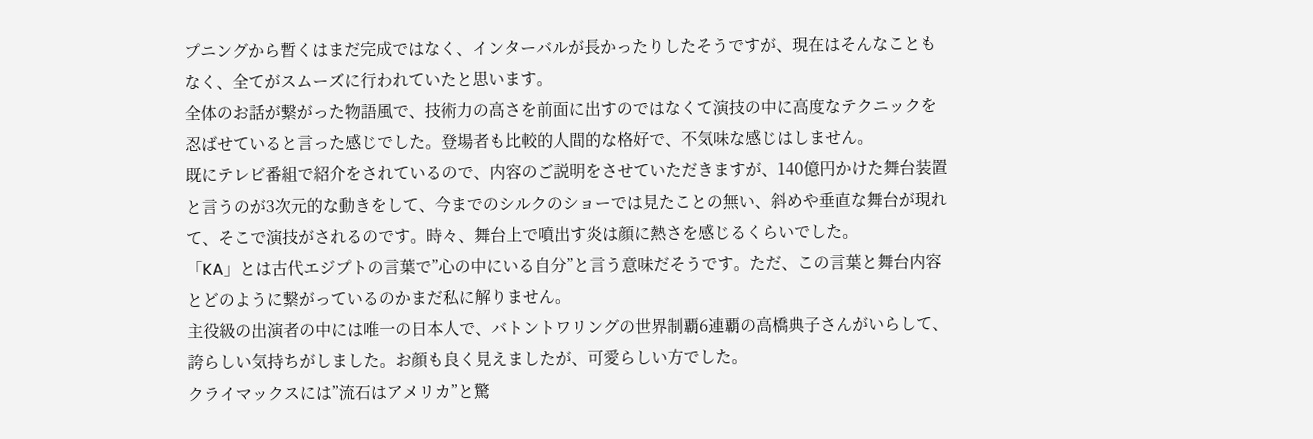プニングから暫くはまだ完成ではなく、インターバルが長かったりしたそうですが、現在はそんなこともなく、全てがスムーズに行われていたと思います。
全体のお話が繋がった物語風で、技術力の高さを前面に出すのではなくて演技の中に高度なテクニックを忍ばせていると言った感じでした。登場者も比較的人間的な格好で、不気味な感じはしません。
既にテレビ番組で紹介をされているので、内容のご説明をさせていただきますが、140億円かけた舞台装置と言うのが3次元的な動きをして、今までのシルクのショーでは見たことの無い、斜めや垂直な舞台が現れて、そこで演技がされるのです。時々、舞台上で噴出す炎は顔に熱さを感じるくらいでした。
「KA」とは古代エジプトの言葉で”心の中にいる自分”と言う意味だそうです。ただ、この言葉と舞台内容とどのように繋がっているのかまだ私に解りません。
主役級の出演者の中には唯一の日本人で、バトントワリングの世界制覇6連覇の高橋典子さんがいらして、誇らしい気持ちがしました。お顔も良く見えましたが、可愛らしい方でした。
クライマックスには”流石はアメリカ”と驚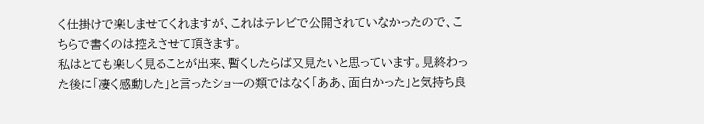く仕掛けで楽しませてくれますが、これはテレビで公開されていなかったので、こちらで書くのは控えさせて頂きます。
私はとても楽しく見ることが出来、暫くしたらば又見たいと思っています。見終わった後に「凄く感動した」と言ったショーの類ではなく「ああ、面白かった」と気持ち良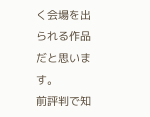く会場を出られる作品だと思います。
前評判で知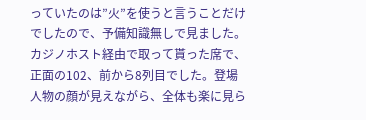っていたのは”火”を使うと言うことだけでしたので、予備知識無しで見ました。カジノホスト経由で取って貰った席で、正面の102、前から8列目でした。登場人物の顔が見えながら、全体も楽に見ら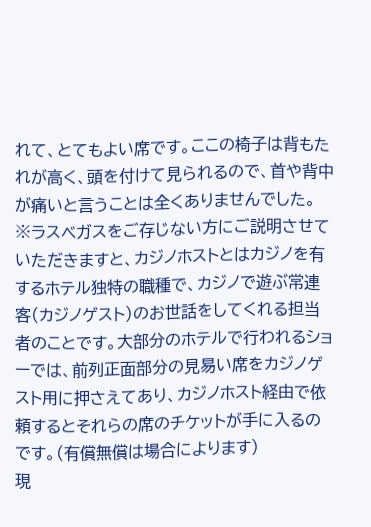れて、とてもよい席です。ここの椅子は背もたれが高く、頭を付けて見られるので、首や背中が痛いと言うことは全くありませんでした。
※ラスベガスをご存じない方にご説明させていただきますと、カジノホストとはカジノを有するホテル独特の職種で、カジノで遊ぶ常連客(カジノゲスト)のお世話をしてくれる担当者のことです。大部分のホテルで行われるショーでは、前列正面部分の見易い席をカジノゲスト用に押さえてあり、カジノホスト経由で依頼するとそれらの席のチケットが手に入るのです。(有償無償は場合によります)
現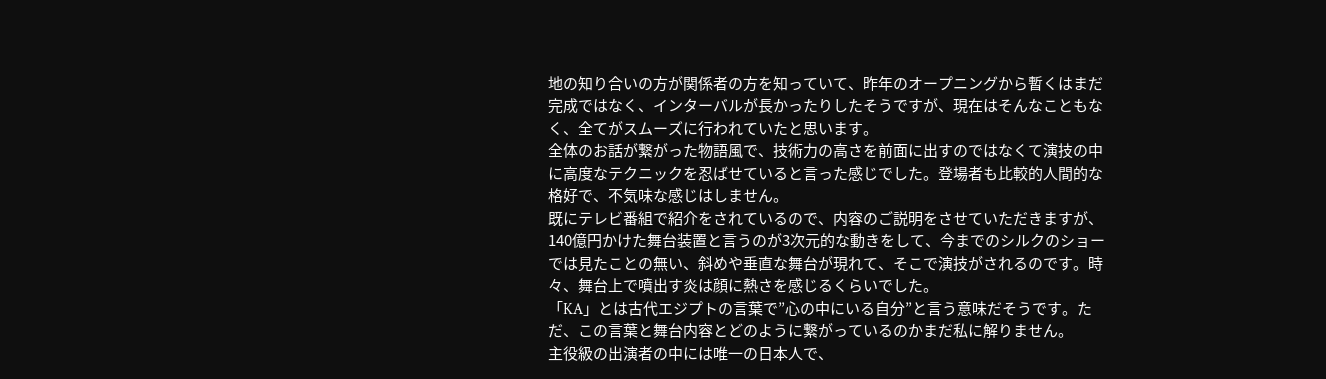地の知り合いの方が関係者の方を知っていて、昨年のオープニングから暫くはまだ完成ではなく、インターバルが長かったりしたそうですが、現在はそんなこともなく、全てがスムーズに行われていたと思います。
全体のお話が繋がった物語風で、技術力の高さを前面に出すのではなくて演技の中に高度なテクニックを忍ばせていると言った感じでした。登場者も比較的人間的な格好で、不気味な感じはしません。
既にテレビ番組で紹介をされているので、内容のご説明をさせていただきますが、140億円かけた舞台装置と言うのが3次元的な動きをして、今までのシルクのショーでは見たことの無い、斜めや垂直な舞台が現れて、そこで演技がされるのです。時々、舞台上で噴出す炎は顔に熱さを感じるくらいでした。
「KA」とは古代エジプトの言葉で”心の中にいる自分”と言う意味だそうです。ただ、この言葉と舞台内容とどのように繋がっているのかまだ私に解りません。
主役級の出演者の中には唯一の日本人で、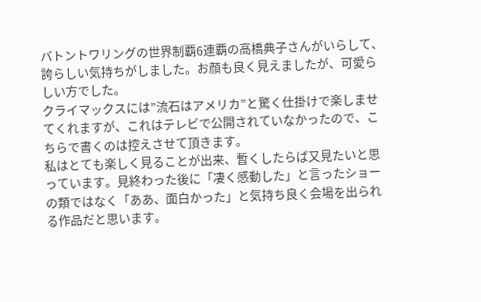バトントワリングの世界制覇6連覇の高橋典子さんがいらして、誇らしい気持ちがしました。お顔も良く見えましたが、可愛らしい方でした。
クライマックスには”流石はアメリカ”と驚く仕掛けで楽しませてくれますが、これはテレビで公開されていなかったので、こちらで書くのは控えさせて頂きます。
私はとても楽しく見ることが出来、暫くしたらば又見たいと思っています。見終わった後に「凄く感動した」と言ったショーの類ではなく「ああ、面白かった」と気持ち良く会場を出られる作品だと思います。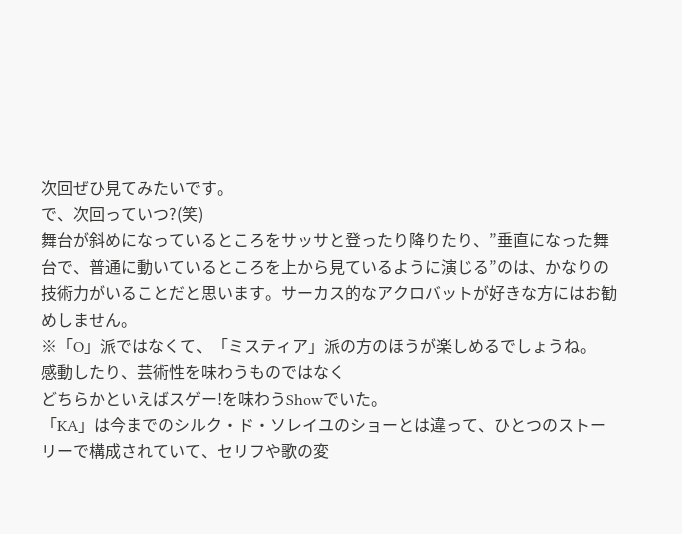次回ぜひ見てみたいです。
で、次回っていつ?(笑)
舞台が斜めになっているところをサッサと登ったり降りたり、”垂直になった舞台で、普通に動いているところを上から見ているように演じる”のは、かなりの技術力がいることだと思います。サーカス的なアクロバットが好きな方にはお勧めしません。
※「O」派ではなくて、「ミスティア」派の方のほうが楽しめるでしょうね。
感動したり、芸術性を味わうものではなく
どちらかといえばスゲー!を味わうShowでいた。
「KA」は今までのシルク・ド・ソレイユのショーとは違って、ひとつのストーリーで構成されていて、セリフや歌の変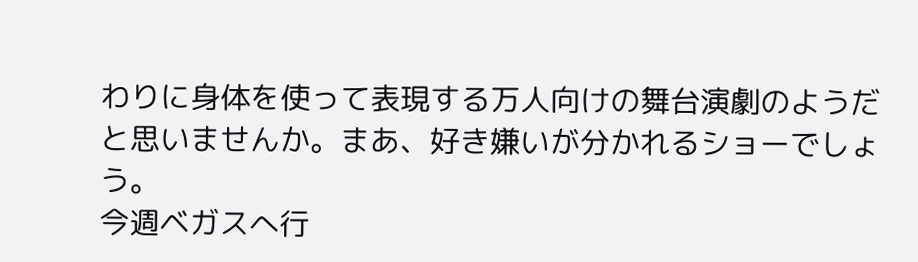わりに身体を使って表現する万人向けの舞台演劇のようだと思いませんか。まあ、好き嫌いが分かれるショーでしょう。
今週ベガスへ行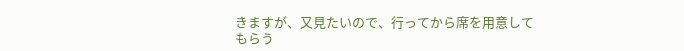きますが、又見たいので、行ってから席を用意してもらう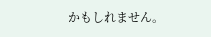かもしれません。